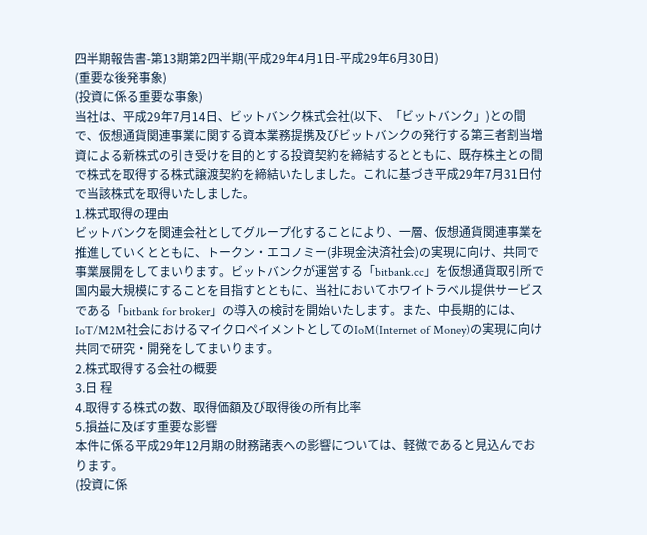四半期報告書-第13期第2四半期(平成29年4月1日-平成29年6月30日)
(重要な後発事象)
(投資に係る重要な事象)
当社は、平成29年7月14日、ビットバンク株式会社(以下、「ビットバンク」)との間で、仮想通貨関連事業に関する資本業務提携及びビットバンクの発行する第三者割当増資による新株式の引き受けを目的とする投資契約を締結するとともに、既存株主との間で株式を取得する株式譲渡契約を締結いたしました。これに基づき平成29年7月31日付で当該株式を取得いたしました。
1.株式取得の理由
ビットバンクを関連会社としてグループ化することにより、一層、仮想通貨関連事業を推進していくとともに、トークン・エコノミー(非現金決済社会)の実現に向け、共同で事業展開をしてまいります。ビットバンクが運営する「bitbank.cc」を仮想通貨取引所で国内最大規模にすることを目指すとともに、当社においてホワイトラベル提供サービスである「bitbank for broker」の導入の検討を開始いたします。また、中長期的には、IoT/M2M社会におけるマイクロペイメントとしてのIoM(Internet of Money)の実現に向け共同で研究・開発をしてまいります。
2.株式取得する会社の概要
3.日 程
4.取得する株式の数、取得価額及び取得後の所有比率
5.損益に及ぼす重要な影響
本件に係る平成29年12月期の財務諸表への影響については、軽微であると見込んでおります。
(投資に係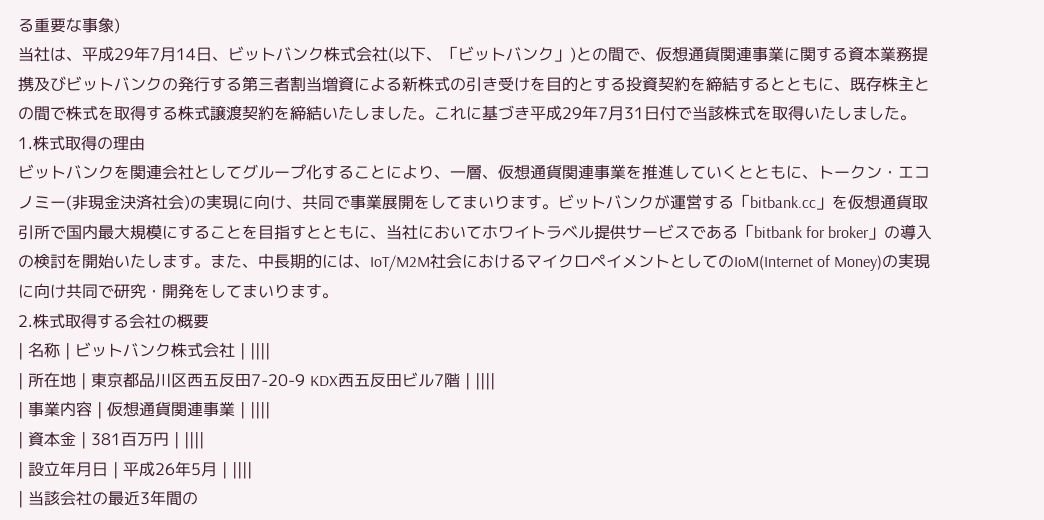る重要な事象)
当社は、平成29年7月14日、ビットバンク株式会社(以下、「ビットバンク」)との間で、仮想通貨関連事業に関する資本業務提携及びビットバンクの発行する第三者割当増資による新株式の引き受けを目的とする投資契約を締結するとともに、既存株主との間で株式を取得する株式譲渡契約を締結いたしました。これに基づき平成29年7月31日付で当該株式を取得いたしました。
1.株式取得の理由
ビットバンクを関連会社としてグループ化することにより、一層、仮想通貨関連事業を推進していくとともに、トークン・エコノミー(非現金決済社会)の実現に向け、共同で事業展開をしてまいります。ビットバンクが運営する「bitbank.cc」を仮想通貨取引所で国内最大規模にすることを目指すとともに、当社においてホワイトラベル提供サービスである「bitbank for broker」の導入の検討を開始いたします。また、中長期的には、IoT/M2M社会におけるマイクロペイメントとしてのIoM(Internet of Money)の実現に向け共同で研究・開発をしてまいります。
2.株式取得する会社の概要
| 名称 | ビットバンク株式会社 | ||||
| 所在地 | 東京都品川区西五反田7-20-9 KDX西五反田ビル7階 | ||||
| 事業内容 | 仮想通貨関連事業 | ||||
| 資本金 | 381百万円 | ||||
| 設立年月日 | 平成26年5月 | ||||
| 当該会社の最近3年間の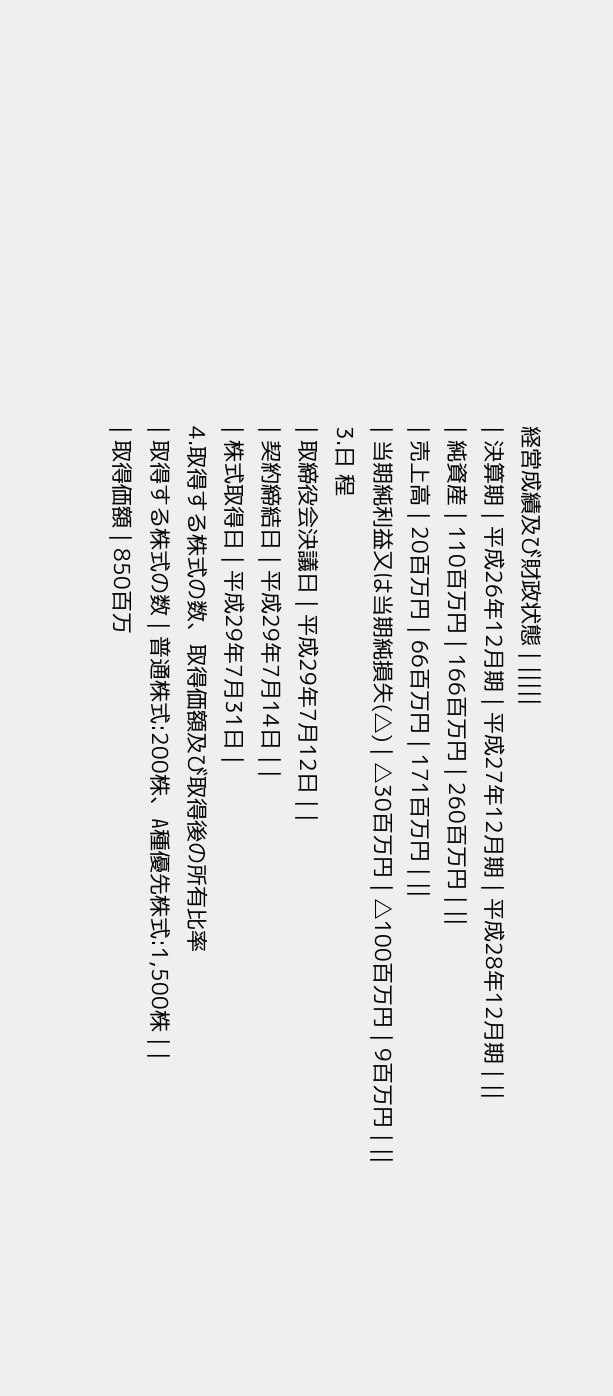経営成績及び財政状態 | |||||
| 決算期 | 平成26年12月期 | 平成27年12月期 | 平成28年12月期 | ||
| 純資産 | 110百万円 | 166百万円 | 260百万円 | ||
| 売上高 | 20百万円 | 66百万円 | 171百万円 | ||
| 当期純利益又は当期純損失(△) | △30百万円 | △100百万円 | 9百万円 | ||
3.日 程
| 取締役会決議日 | 平成29年7月12日 | |
| 契約締結日 | 平成29年7月14日 | |
| 株式取得日 | 平成29年7月31日 |
4.取得する株式の数、取得価額及び取得後の所有比率
| 取得する株式の数 | 普通株式:200株、A種優先株式:1,500株 | |
| 取得価額 | 850百万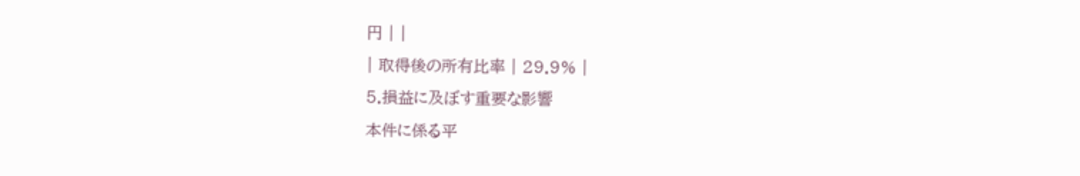円 | |
| 取得後の所有比率 | 29.9% |
5.損益に及ぼす重要な影響
本件に係る平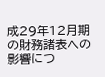成29年12月期の財務諸表への影響につ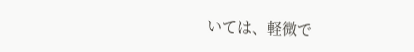いては、軽微で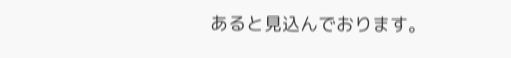あると見込んでおります。